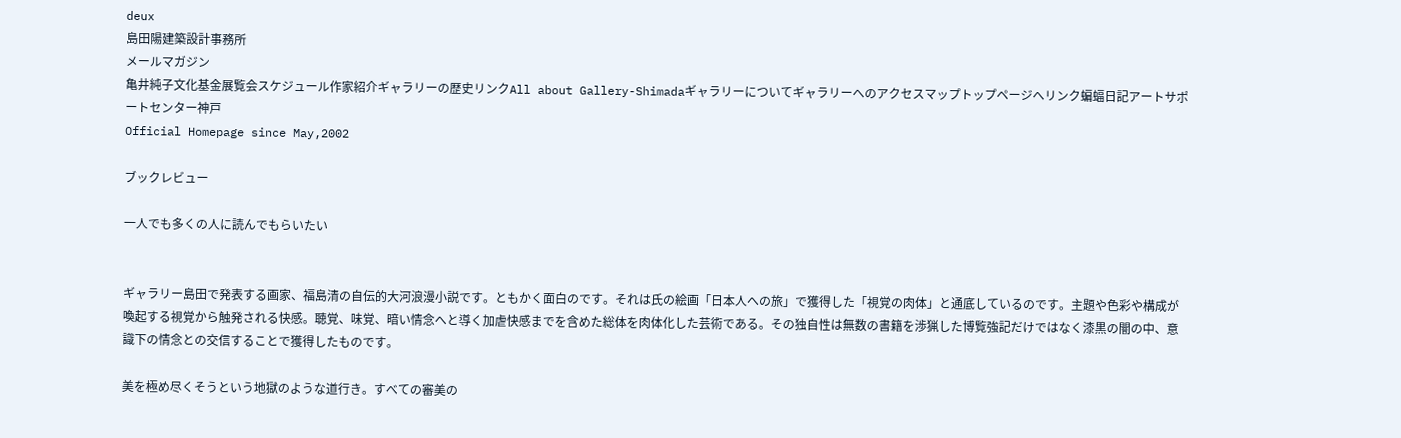deux
島田陽建築設計事務所
メールマガジン
亀井純子文化基金展覧会スケジュール作家紹介ギャラリーの歴史リンクAll about Gallery-Shimadaギャラリーについてギャラリーへのアクセスマップトップページへリンク蝙蝠日記アートサポートセンター神戸
Official Homepage since May,2002

ブックレビュー

一人でも多くの人に読んでもらいたい


ギャラリー島田で発表する画家、福島清の自伝的大河浪漫小説です。ともかく面白のです。それは氏の絵画「日本人への旅」で獲得した「視覚の肉体」と通底しているのです。主題や色彩や構成が喚起する視覚から触発される快感。聴覚、味覚、暗い情念へと導く加虐快感までを含めた総体を肉体化した芸術である。その独自性は無数の書籍を渉猟した博覧強記だけではなく漆黒の闇の中、意識下の情念との交信することで獲得したものです。

美を極め尽くそうという地獄のような道行き。すべての審美の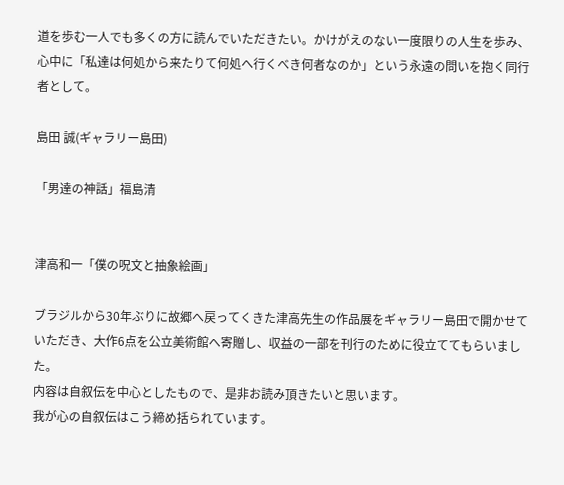道を歩む一人でも多くの方に読んでいただきたい。かけがえのない一度限りの人生を歩み、心中に「私達は何処から来たりて何処へ行くべき何者なのか」という永遠の問いを抱く同行者として。

島田 誠(ギャラリー島田)

「男達の神話」福島清


津高和一「僕の呪文と抽象絵画」

ブラジルから30年ぶりに故郷へ戻ってくきた津高先生の作品展をギャラリー島田で開かせていただき、大作6点を公立美術館へ寄贈し、収益の一部を刊行のために役立ててもらいました。
内容は自叙伝を中心としたもので、是非お読み頂きたいと思います。
我が心の自叙伝はこう締め括られています。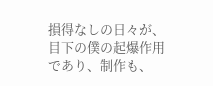損得なしの日々が、目下の僕の起爆作用であり、制作も、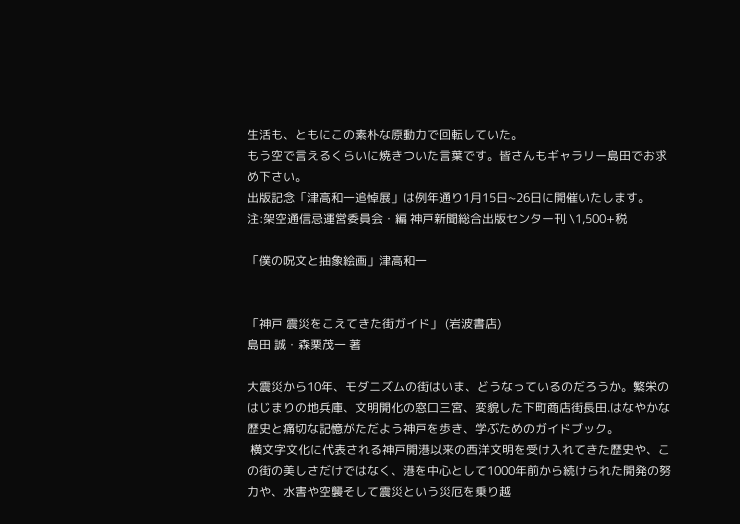生活も、ともにこの素朴な原動力で回転していた。
もう空で言えるくらいに焼きついた言葉です。皆さんもギャラリー島田でお求め下さい。
出版記念「津高和一追悼展」は例年通り1月15日~26日に開催いたします。
注:架空通信忌運営委員会・編 神戸新聞総合出版センター刊 \1,500+税

「僕の呪文と抽象絵画」津高和一


「神戸 震災をこえてきた街ガイド」 (岩波書店)
島田 誠・森栗茂一 著

大震災から10年、モダニズムの街はいま、どうなっているのだろうか。繁栄のはじまりの地兵庫、文明開化の窓口三宮、変貌した下町商店街長田.はなやかな歴史と痛切な記憶がただよう神戸を歩き、学ぶためのガイドブック。
 横文字文化に代表される神戸開港以来の西洋文明を受け入れてきた歴史や、この街の美しさだけではなく、港を中心として1000年前から続けられた開発の努力や、水害や空襲そして震災という災厄を乗り越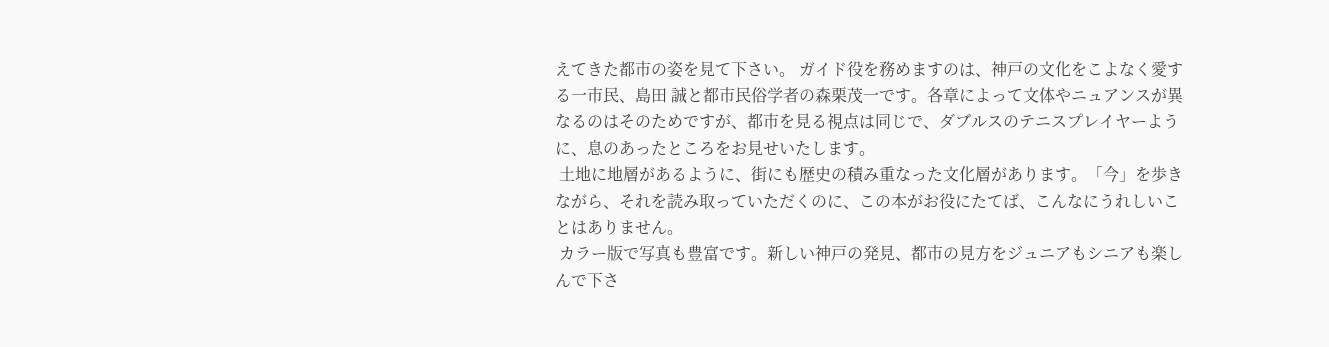えてきた都市の姿を見て下さい。 ガイド役を務めますのは、神戸の文化をこよなく愛する一市民、島田 誠と都市民俗学者の森栗茂一です。各章によって文体やニュアンスが異なるのはそのためですが、都市を見る視点は同じで、ダブルスのテニスプレイヤーように、息のあったところをお見せいたします。
 土地に地層があるように、街にも歴史の積み重なった文化層があります。「今」を歩きながら、それを読み取っていただくのに、この本がお役にたてば、こんなにうれしいことはありません。
 カラー版で写真も豊富です。新しい神戸の発見、都市の見方をジュニアもシニアも楽しんで下さ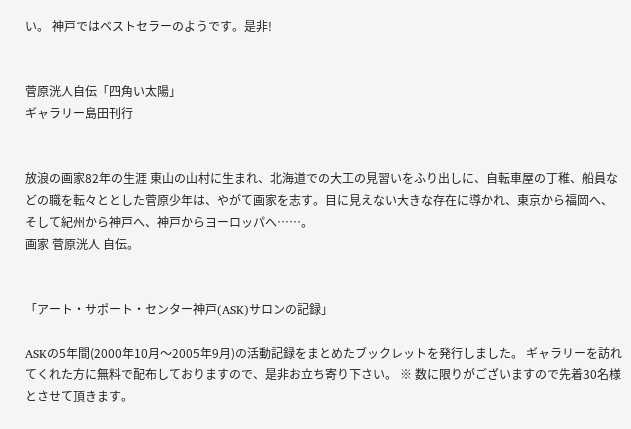い。 神戸ではベストセラーのようです。是非!


菅原洸人自伝「四角い太陽」
ギャラリー島田刊行


放浪の画家82年の生涯 東山の山村に生まれ、北海道での大工の見習いをふり出しに、自転車屋の丁稚、船員などの職を転々ととした菅原少年は、やがて画家を志す。目に見えない大きな存在に導かれ、東京から福岡へ、そして紀州から神戸へ、神戸からヨーロッパへ……。
画家 菅原洸人 自伝。


「アート・サポート・センター神戸(ASK)サロンの記録」

ASKの5年間(2000年10月〜2005年9月)の活動記録をまとめたブックレットを発行しました。 ギャラリーを訪れてくれた方に無料で配布しておりますので、是非お立ち寄り下さい。 ※ 数に限りがございますので先着30名様とさせて頂きます。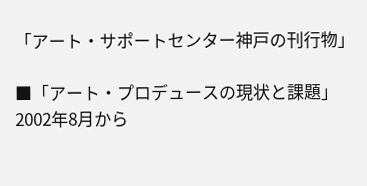「アート・サポートセンター神戸の刊行物」

■「アート・プロデュースの現状と課題」
2002年8月から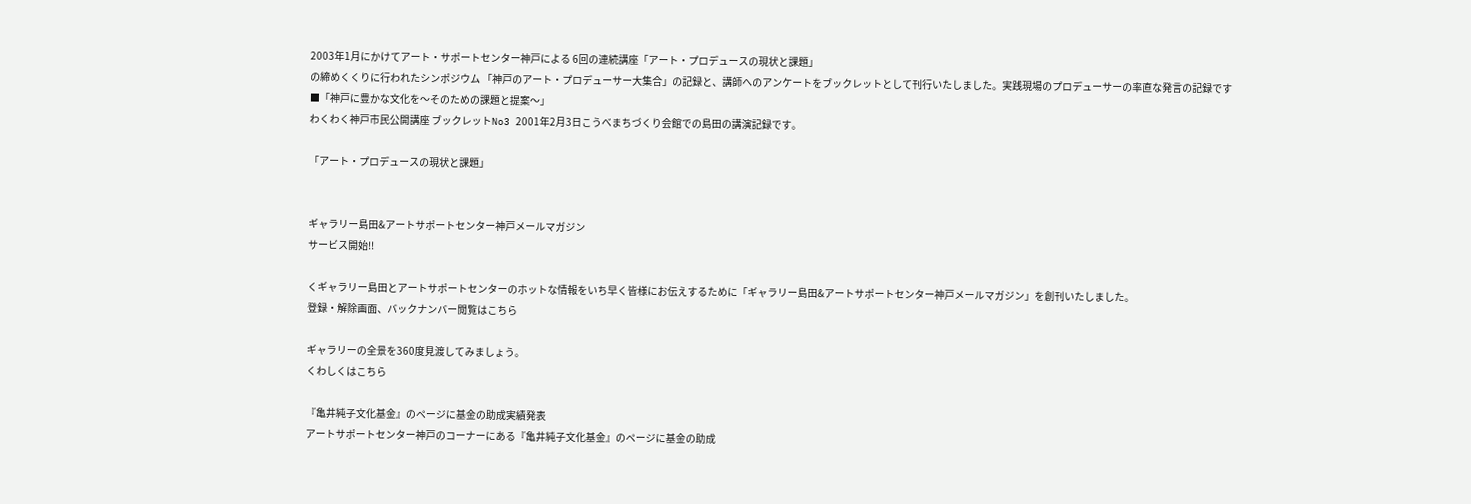2003年1月にかけてアート・サポートセンター神戸による 6回の連続講座「アート・プロデュースの現状と課題」
の締めくくりに行われたシンポジウム 「神戸のアート・プロデューサー大集合」の記録と、講師へのアンケートをブックレットとして刊行いたしました。実践現場のプロデューサーの率直な発言の記録です
■「神戸に豊かな文化を〜そのための課題と提案〜」
わくわく神戸市民公開講座 ブックレットNo3 2001年2月3日こうべまちづくり会館での島田の講演記録です。

「アート・プロデュースの現状と課題」


ギャラリー島田&アートサポートセンター神戸メールマガジン
サービス開始!!

くギャラリー島田とアートサポートセンターのホットな情報をいち早く皆様にお伝えするために「ギャラリー島田&アートサポートセンター神戸メールマガジン」を創刊いたしました。
登録・解除画面、バックナンバー閲覧はこちら

ギャラリーの全景を360度見渡してみましょう。
くわしくはこちら

『亀井純子文化基金』のページに基金の助成実績発表
アートサポートセンター神戸のコーナーにある『亀井純子文化基金』のページに基金の助成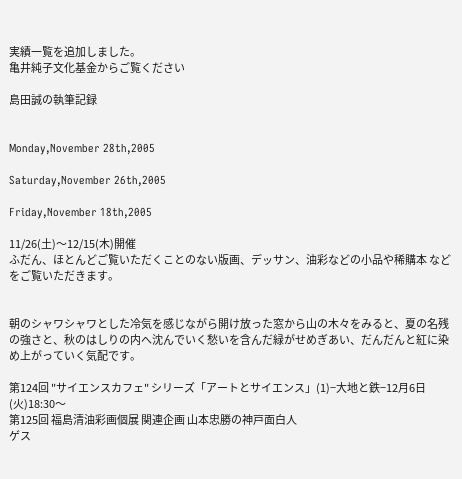実績一覧を追加しました。
亀井純子文化基金からご覧ください

島田誠の執筆記録


Monday,November 28th,2005

Saturday,November 26th,2005

Friday,November 18th,2005

11/26(土)〜12/15(木)開催
ふだん、ほとんどご覧いただくことのない版画、デッサン、油彩などの小品や稀購本 などをご覧いただきます。


朝のシャワシャワとした冷気を感じながら開け放った窓から山の木々をみると、夏の名残の強さと、秋のはしりの内へ沈んでいく愁いを含んだ緑がせめぎあい、だんだんと紅に染め上がっていく気配です。

第124回 "サイエンスカフェ" シリーズ「アートとサイエンス」(1)−大地と鉄−12月6日(火)18:30〜
第125回 福島清油彩画個展 関連企画 山本忠勝の神戸面白人
ゲス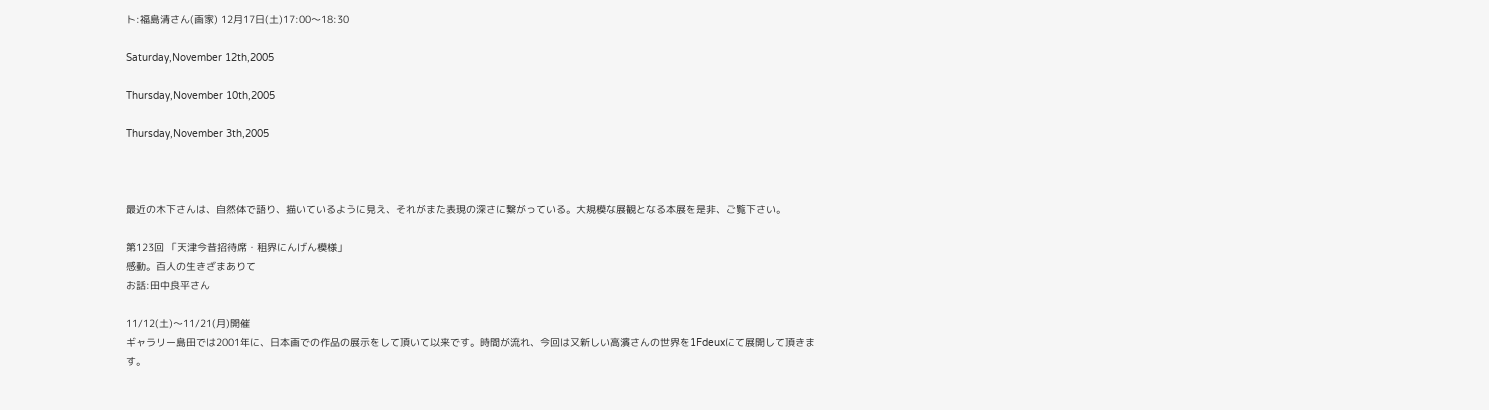ト:福島清さん(画家) 12月17日(土)17:00〜18:30

Saturday,November 12th,2005

Thursday,November 10th,2005

Thursday,November 3th,2005



最近の木下さんは、自然体で語り、描いているように見え、それがまた表現の深さに繋がっている。大規模な展観となる本展を是非、ご覧下さい。

第123回 「天津今昔招待席・租界にんげん模様」
感動。百人の生きざまありて
お話:田中良平さん

11/12(土)〜11/21(月)開催
ギャラリー島田では2001年に、日本画での作品の展示をして頂いて以来です。時間が流れ、今回は又新しい高濱さんの世界を1Fdeuxにて展開して頂きます。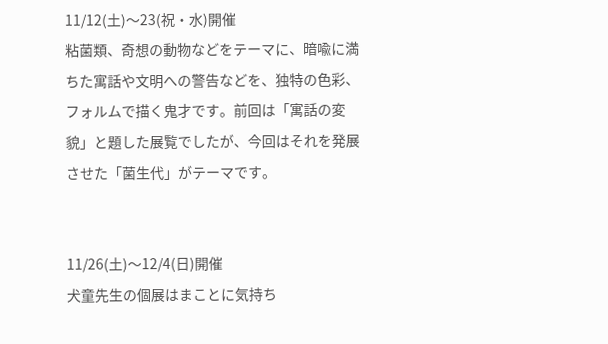11/12(土)〜23(祝・水)開催
粘菌類、奇想の動物などをテーマに、暗喩に満ちた寓話や文明への警告などを、独特の色彩、フォルムで描く鬼才です。前回は「寓話の変貌」と題した展覧でしたが、今回はそれを発展させた「菌生代」がテーマです。


11/26(土)〜12/4(日)開催
犬童先生の個展はまことに気持ち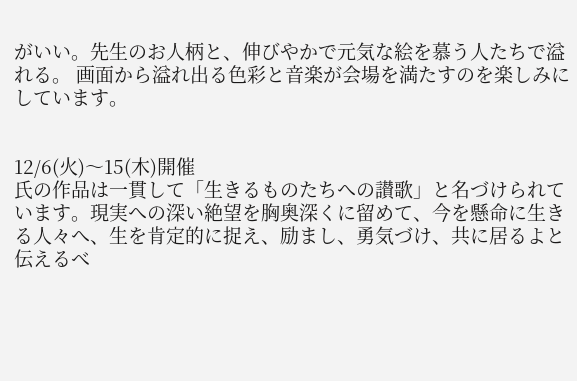がいい。先生のお人柄と、伸びやかで元気な絵を慕う人たちで溢れる。 画面から溢れ出る色彩と音楽が会場を満たすのを楽しみにしています。


12/6(火)〜15(木)開催
氏の作品は一貫して「生きるものたちへの讃歌」と名づけられています。現実への深い絶望を胸奥深くに留めて、今を懸命に生きる人々へ、生を肯定的に捉え、励まし、勇気づけ、共に居るよと伝えるべ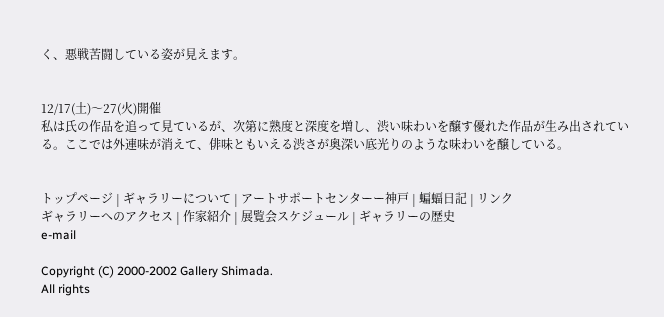く、悪戦苦闘している姿が見えます。


12/17(土)〜27(火)開催
私は氏の作品を追って見ているが、次第に熟度と深度を増し、渋い味わいを醸す優れた作品が生み出されている。ここでは外連味が消えて、俳味ともいえる渋さが奥深い底光りのような味わいを醸している。


トップページ | ギャラリーについて | アートサポートセンターー神戸 | 蝙蝠日記 | リンク
ギャラリーへのアクセス | 作家紹介 | 展覧会スケジュール | ギャラリーの歴史
e-mail

Copyright (C) 2000-2002 Gallery Shimada.
All rights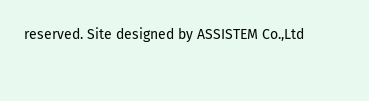reserved. Site designed by ASSISTEM Co.,Ltd